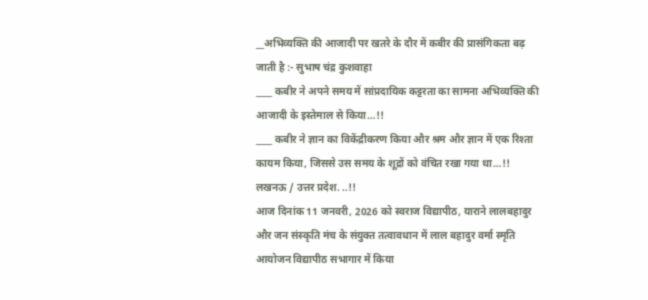__अभिव्यक्ति की आजादी पर खतरे के दौर में कबीर की प्रासंगिकता बढ़ जाती है :- सुभाष चंद्र कुशवाहा
____ कबीर ने अपने समय में सांप्रदायिक कट्टरता का सामना अभिव्यक्ति की आजादी के इस्तेमाल से किया…!!
____ कबीर ने ज्ञान का विकेंद्रीकरण किया और श्रम और ज्ञान में एक रिश्ता कायम किया, जिससे उस समय के शूद्रों को वंचित रखा गया था…!!
लखनऊ / उत्तर प्रदेश. ..!!
आज दिनांक 11 जनवरी, 2026 को स्वराज विद्यापीठ, याराने लालबहादुर और जन संस्कृति मंच के संयुक्त तत्वावधान में लाल बहादुर वर्मा स्मृति आयोजन विद्यापीठ सभागार में किया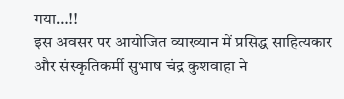गया…!!
इस अवसर पर आयोजित व्याख्यान में प्रसिद्ध साहित्यकार और संस्कृतिकर्मी सुभाष चंद्र कुशवाहा ने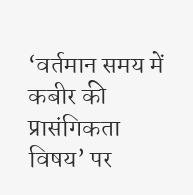‘वर्तमान समय में कबीर की प्रासंगिकता विषय’ पर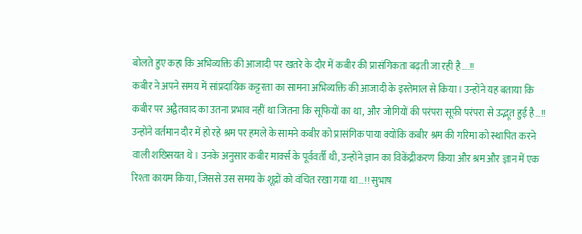बोलते हुए कहा कि अभिव्यक्ति की आजादी पर खतरे के दौर में कबीर की प्रासंगिकता बढ़ती जा रही है….!!
कबीर ने अपने समय में सांप्रदायिक कट्टरता का सामना अभिव्यक्ति की आजादी के इस्तेमाल से किया। उन्होंने यह बताया कि कबीर पर अद्वैतवाद का उतना प्रभाव नहीं था जितना कि सूफियों का था, और जोगियों की परंपरा सूफ़ी परंपरा से उद्भूत हुई है…!!
उन्होंने वर्तमान दौर में हो रहे श्रम पर हमले के सामने कबीर को प्रासंगिक पाया क्योंकि कबीर श्रम की गरिमा को स्थापित करने वाली शख्सियत थे। उनके अनुसार कबीर मार्क्स के पूर्ववर्ती थी, उन्होंने ज्ञान का विकेंद्रीकरण किया और श्रम और ज्ञान में एक रिश्ता कायम किया, जिससे उस समय के शूद्रों को वंचित रखा गया था…!! सुभाष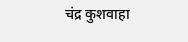चंद्र कुशवाहा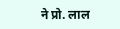ने प्रो. लाल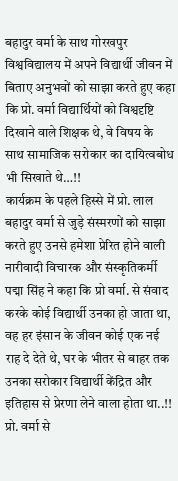बहादुर वर्मा के साथ गोरखपुर विश्वविद्यालय में अपने विद्यार्थी जीवन में बिताए अनुभवों को साझा करते हुए कहा कि प्रो. वर्मा विद्यार्थियों को विश्वदृष्टि दिखाने वाले शिक्षक थे, वे विषय के साथ सामाजिक सरोकार का दायित्वबोध भी सिखाते थे…!!
कार्यक्रम के पहले हिस्से में प्रो. लाल बहादुर वर्मा से जुड़े संस्मरणों को साझा करते हुए उनसे हमेशा प्रेरित होने वाली नारीवादी विचारक और संस्कृतिकर्मी पद्मा सिंह ने कहा कि प्रो वर्मा. से संवाद करके कोई विद्यार्थी उनका हो जाता था, वह हर इंसान के जीवन कोई एक नई राह दे देते थे, घर के भीतर से बाहर तक उनका सरोकार विद्यार्थी केंद्रित और इतिहास से प्रेरणा लेने वाला होता था..!!
प्रो. वर्मा से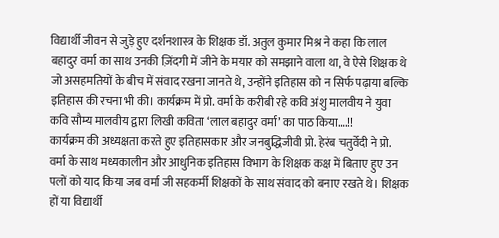विद्यार्थी जीवन से जुड़े हुए दर्शनशास्त्र के शिक्षक डॉ. अतुल कुमार मिश्र ने कहा कि लाल बहादुर वर्मा का साथ उनकी ज़िंदगी में जीने के मयार को समझाने वाला था, वे ऐसे शिक्षक थे जो असहमतियों के बीच में संवाद रखना जानते थे, उन्होंने इतिहास को न सिर्फ पढ़ाया बल्कि इतिहास की रचना भी की। कार्यक्रम में प्रो. वर्मा के करीबी रहे कवि अंशु मालवीय ने युवा कवि सौम्य मालवीय द्वारा लिखी कविता ‘लाल बहादुर वर्मा’ का पाठ किया….!!
कार्यक्रम की अध्यक्षता करते हुए इतिहासकार और जनबुद्धिजीवी प्रो. हेरंब चतुर्वेदी ने प्रो. वर्मा के साथ मध्यकालीन और आधुनिक इतिहास विभाग के शिक्षक कक्ष में बिताए हुए उन पलों को याद किया जब वर्मा जी सहकर्मी शिक्षकों के साथ संवाद को बनाए रखते थे। शिक्षक हों या विद्यार्थी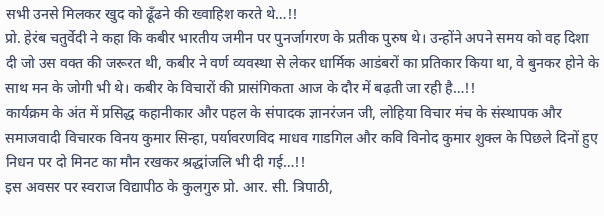सभी उनसे मिलकर खुद को ढूँढने की ख्वाहिश करते थे…!!
प्रो. हेरंब चतुर्वेदी ने कहा कि कबीर भारतीय जमीन पर पुनर्जागरण के प्रतीक पुरुष थे। उन्होंने अपने समय को वह दिशा दी जो उस वक्त की जरूरत थी, कबीर ने वर्ण व्यवस्था से लेकर धार्मिक आडंबरों का प्रतिकार किया था, वे बुनकर होने के साथ मन के जोगी भी थे। कबीर के विचारों की प्रासंगिकता आज के दौर में बढ़ती जा रही है…!!
कार्यक्रम के अंत में प्रसिद्ध कहानीकार और पहल के संपादक ज्ञानरंजन जी, लोहिया विचार मंच के संस्थापक और समाजवादी विचारक विनय कुमार सिन्हा, पर्यावरणविद माधव गाडगिल और कवि विनोद कुमार शुक्ल के पिछले दिनों हुए निधन पर दो मिनट का मौन रखकर श्रद्धांजलि भी दी गई…!!
इस अवसर पर स्वराज विद्यापीठ के कुलगुरु प्रो. आर. सी. त्रिपाठी,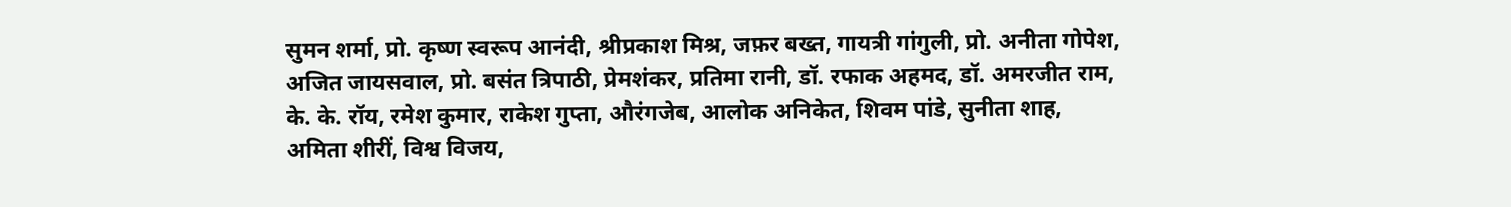सुमन शर्मा, प्रो. कृष्ण स्वरूप आनंदी, श्रीप्रकाश मिश्र, जफ़र बख्त, गायत्री गांगुली, प्रो. अनीता गोपेश, अजित जायसवाल, प्रो. बसंत त्रिपाठी, प्रेमशंकर, प्रतिमा रानी, डॉ. रफाक अहमद, डॉ. अमरजीत राम, के. के. रॉय, रमेश कुमार, राकेश गुप्ता, औरंगजेब, आलोक अनिकेत, शिवम पांडे, सुनीता शाह, अमिता शीरीं, विश्व विजय,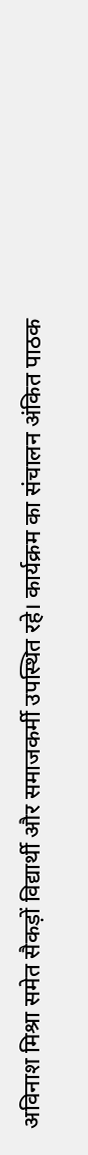अविनाश मिश्रा समेत सैकड़ों विद्यार्थी और समाजकर्मी उपस्थित रहे। कार्यक्रम का संचालन अंकित पाठक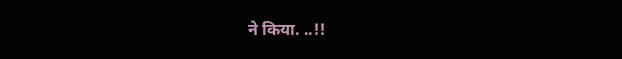ने किया. ..!!